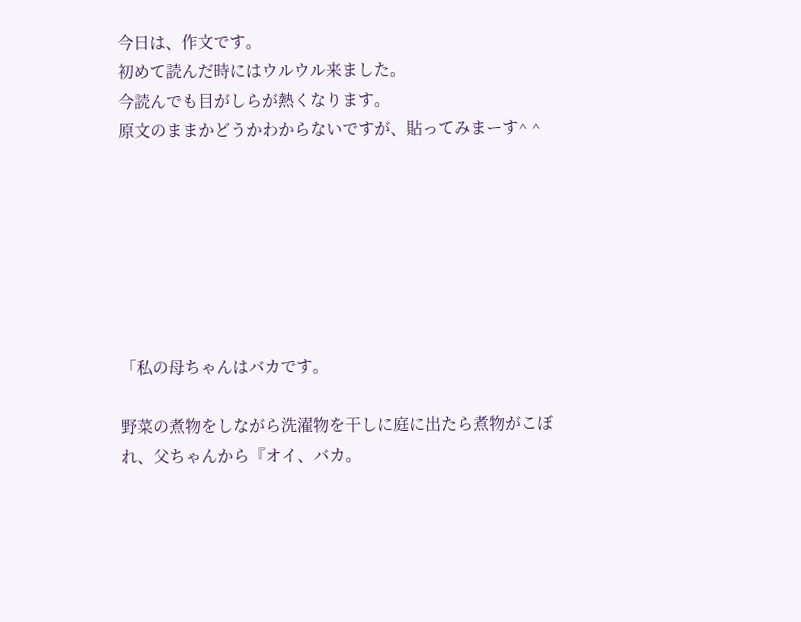今日は、作文です。
初めて読んだ時にはウルウル来ました。
今読んでも目がしらが熱くなります。
原文のままかどうかわからないですが、貼ってみまーす^ ^







「私の母ちゃんはバカです。

野菜の煮物をしながら洗濯物を干しに庭に出たら煮物がこぼれ、父ちゃんから『オイ、バカ。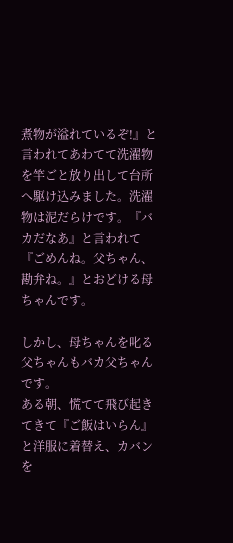煮物が溢れているぞ!』と言われてあわてて洗濯物を竿ごと放り出して台所へ駆け込みました。洗濯物は泥だらけです。『バカだなあ』と言われて『ごめんね。父ちゃん、勘弁ね。』とおどける母ちゃんです。

しかし、母ちゃんを叱る父ちゃんもバカ父ちゃんです。
ある朝、慌てて飛び起きてきて『ご飯はいらん』と洋服に着替え、カバンを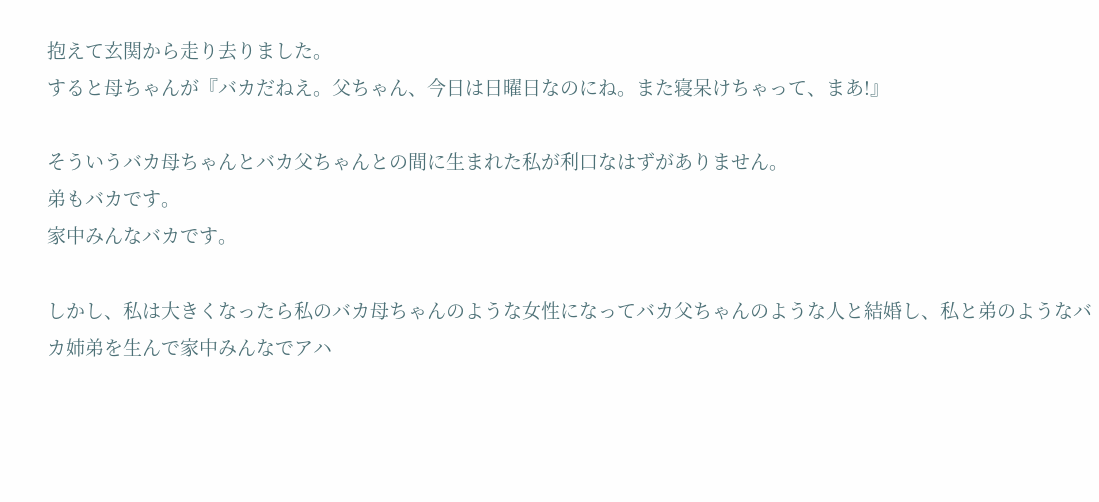抱えて玄関から走り去りました。
すると母ちゃんが『バカだねえ。父ちゃん、今日は日曜日なのにね。また寝呆けちゃって、まあ!』

そういうバカ母ちゃんとバカ父ちゃんとの間に生まれた私が利口なはずがありません。
弟もバカです。
家中みんなバカです。

しかし、私は大きくなったら私のバカ母ちゃんのような女性になってバカ父ちゃんのような人と結婚し、私と弟のようなバカ姉弟を生んで家中みんなでアハ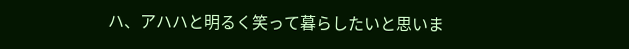ハ、アハハと明るく笑って暮らしたいと思いま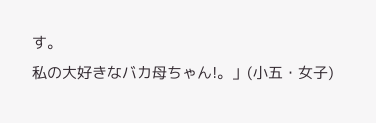す。
私の大好きなバカ母ちゃん!。」(小五・女子)